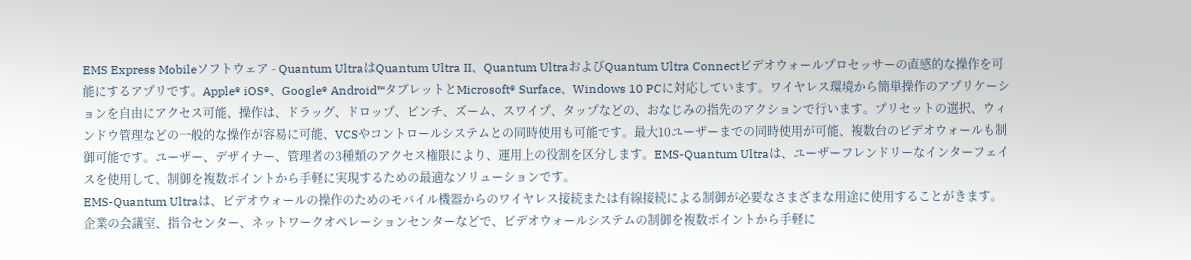EMS Express Mobileソフトウェア - Quantum UltraはQuantum Ultra II、Quantum UltraおよびQuantum Ultra Connectビデオウォールプロセッサーの直感的な操作を可能にするアプリです。Apple® iOS®、Google® Android™タブレットとMicrosoft® Surface、Windows 10 PCに対応しています。ワイヤレス環境から簡単操作のアプリケーションを自由にアクセス可能、操作は、ドラッグ、ドロップ、ピンチ、ズーム、スワイプ、タップなどの、おなじみの指先のアクションで行います。プリセットの選択、ウィンドウ管理などの一般的な操作が容易に可能、VCSやコントロールシステムとの同時使用も可能です。最大10ユーザーまでの同時使用が可能、複数台のビデオウォールも制御可能です。ユーザー、デザイナー、管理者の3種類のアクセス権限により、運用上の役割を区分します。EMS-Quantum Ultraは、ユーザーフレンドリーなインターフェイスを使用して、制御を複数ポイントから手軽に実現するための最適なソリューションです。
EMS-Quantum Ultraは、ビデオウォールの操作のためのモバイル機器からのワイヤレス接続または有線接続による制御が必要なさまざまな用途に使用することがきます。企業の会議室、指令センター、ネットワークオペレーションセンターなどで、ビデオウォールシステムの制御を複数ポイントから手軽に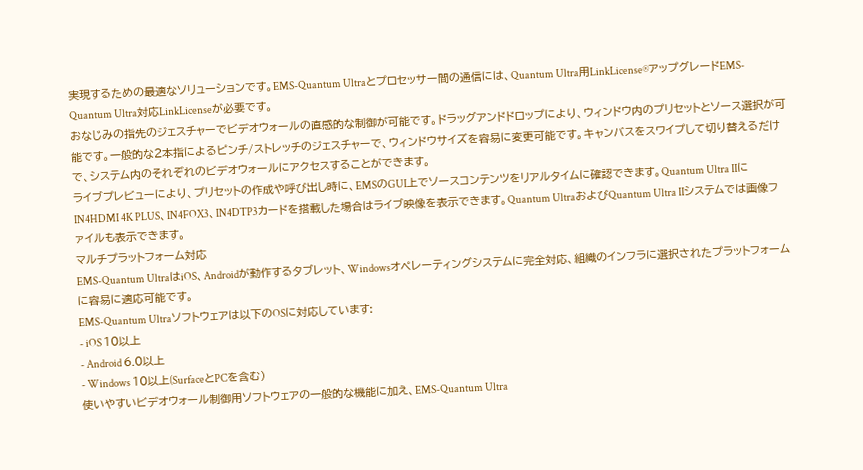実現するための最適なソリューションです。EMS-Quantum Ultraとプロセッサー間の通信には、Quantum Ultra用LinkLicense®アップグレードEMS-Quantum Ultra対応LinkLicenseが必要です。
おなじみの指先のジェスチャーでビデオウォールの直感的な制御が可能です。ドラッグアンドドロップにより、ウィンドウ内のプリセットとソース選択が可能です。一般的な2本指によるピンチ/ストレッチのジェスチャーで、ウィンドウサイズを容易に変更可能です。キャンバスをスワイプして切り替えるだけで、システム内のそれぞれのビデオウォールにアクセスすることができます。
ライブプレビューにより、プリセットの作成や呼び出し時に、EMSのGUI上でソースコンテンツをリアルタイムに確認できます。Quantum Ultra IIにIN4HDMI 4K PLUS、IN4FOX3、IN4DTP3カードを搭載した場合はライブ映像を表示できます。Quantum UltraおよびQuantum Ultra IIシステムでは画像ファイルも表示できます。
マルチプラットフォーム対応
EMS-Quantum UltraはiOS、Androidが動作するタブレット、Windowsオペレーティングシステムに完全対応、組織のインフラに選択されたプラットフォームに容易に適応可能です。
EMS-Quantum Ultraソフトウェアは以下のOSに対応しています:
- iOS 10以上
- Android 6.0以上
- Windows 10以上(SurfaceとPCを含む)
使いやすいビデオウォール制御用ソフトウェアの一般的な機能に加え、EMS-Quantum Ultra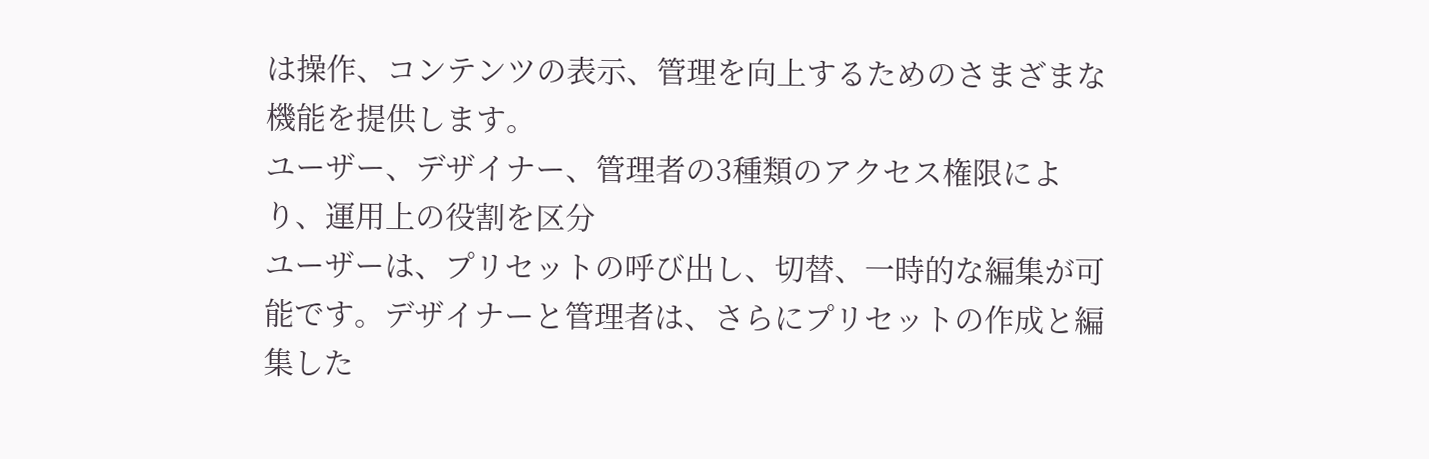は操作、コンテンツの表示、管理を向上するためのさまざまな機能を提供します。
ユーザー、デザイナー、管理者の3種類のアクセス権限により、運用上の役割を区分
ユーザーは、プリセットの呼び出し、切替、一時的な編集が可能です。デザイナーと管理者は、さらにプリセットの作成と編集した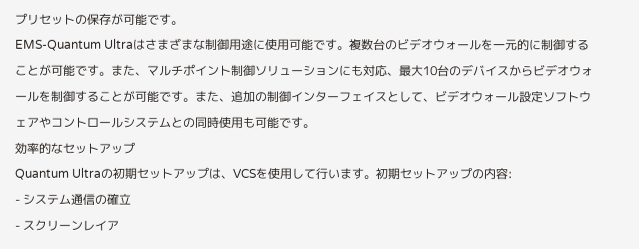プリセットの保存が可能です。
EMS-Quantum Ultraはさまざまな制御用途に使用可能です。複数台のビデオウォールを一元的に制御することが可能です。また、マルチポイント制御ソリューションにも対応、最大10台のデバイスからビデオウォールを制御することが可能です。また、追加の制御インターフェイスとして、ビデオウォール設定ソフトウェアやコントロールシステムとの同時使用も可能です。
効率的なセットアップ
Quantum Ultraの初期セットアップは、VCSを使用して行います。初期セットアップの内容:
- システム通信の確立
- スクリーンレイア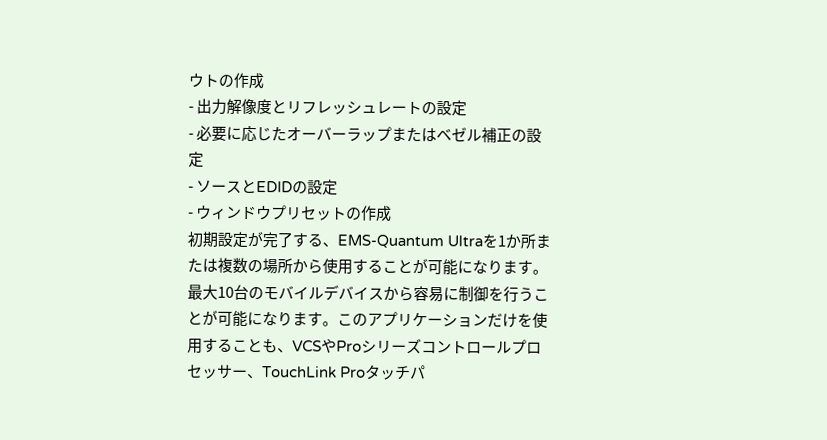ウトの作成
- 出力解像度とリフレッシュレートの設定
- 必要に応じたオーバーラップまたはベゼル補正の設定
- ソースとEDIDの設定
- ウィンドウプリセットの作成
初期設定が完了する、EMS-Quantum Ultraを1か所または複数の場所から使用することが可能になります。最大10台のモバイルデバイスから容易に制御を行うことが可能になります。このアプリケーションだけを使用することも、VCSやProシリーズコントロールプロセッサー、TouchLink Proタッチパ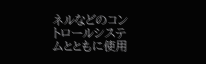ネルなどのコントロールシステムとともに使用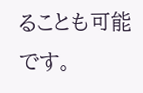ることも可能です。